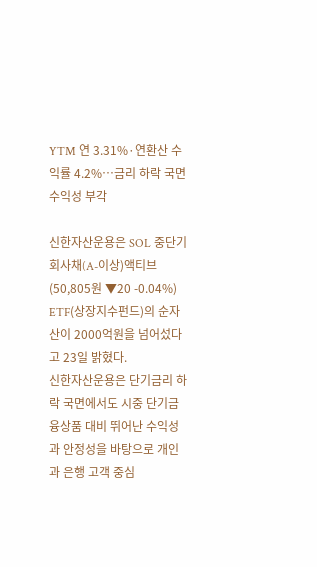YTM 연 3.31%·연환산 수익률 4.2%…금리 하락 국면 수익성 부각

신한자산운용은 SOL 중단기회사채(A-이상)액티브(50,805원 ▼20 -0.04%) ETF(상장지수펀드)의 순자산이 2000억원을 넘어섰다고 23일 밝혔다.
신한자산운용은 단기금리 하락 국면에서도 시중 단기금융상품 대비 뛰어난 수익성과 안정성을 바탕으로 개인과 은행 고객 중심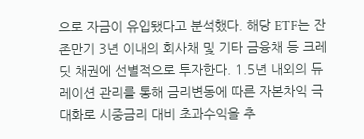으로 자금이 유입됐다고 분석했다. 해당 ETF는 잔존만기 3년 이내의 회사채 및 기타 금융채 등 크레딧 채권에 선별적으로 투자한다. 1.5년 내외의 듀레이션 관리를 통해 금리변동에 따른 자본차익 극대화로 시중금리 대비 초과수익을 추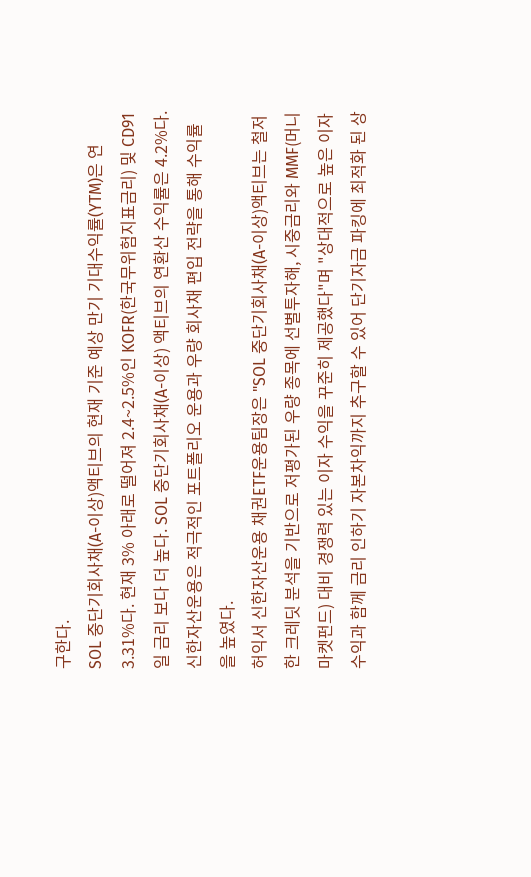구한다.
SOL 중단기회사채(A-이상)액티브의 현재 기준 예상 만기 기대수익률(YTM)은 연 3.31%다. 현재 3% 아래로 떨어져 2.4~2.5%인 KOFR(한국무위험지표금리) 및 CD91일 금리 보다 더 높다. SOL 중단기회사채(A-이상) 액티브의 연환산 수익률은 4.2%다. 신한자산운용은 적극적인 포트폴리오 운용과 우량 회사채 편입 전략을 통해 수익률을 높였다.
허익서 신한자산운용 채권ETF운용팀장은 "SOL 중단기회사채(A-이상)액티브는 철저한 크레딧 분석을 기반으로 저평가된 우량 종목에 선별투자해, 시중금리와 MMF(머니마켓펀드) 대비 경쟁력 있는 이자 수익을 꾸준히 제공했다"며 "상대적으로 높은 이자수익과 함께 금리 인하기 자본차익까지 추구할 수 있어 단기자금 파킹에 최적화 된 상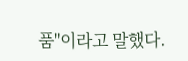품"이라고 말했다.